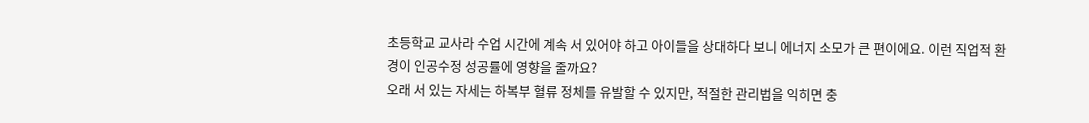초등학교 교사라 수업 시간에 계속 서 있어야 하고 아이들을 상대하다 보니 에너지 소모가 큰 편이에요. 이런 직업적 환경이 인공수정 성공률에 영향을 줄까요?
오래 서 있는 자세는 하복부 혈류 정체를 유발할 수 있지만, 적절한 관리법을 익히면 충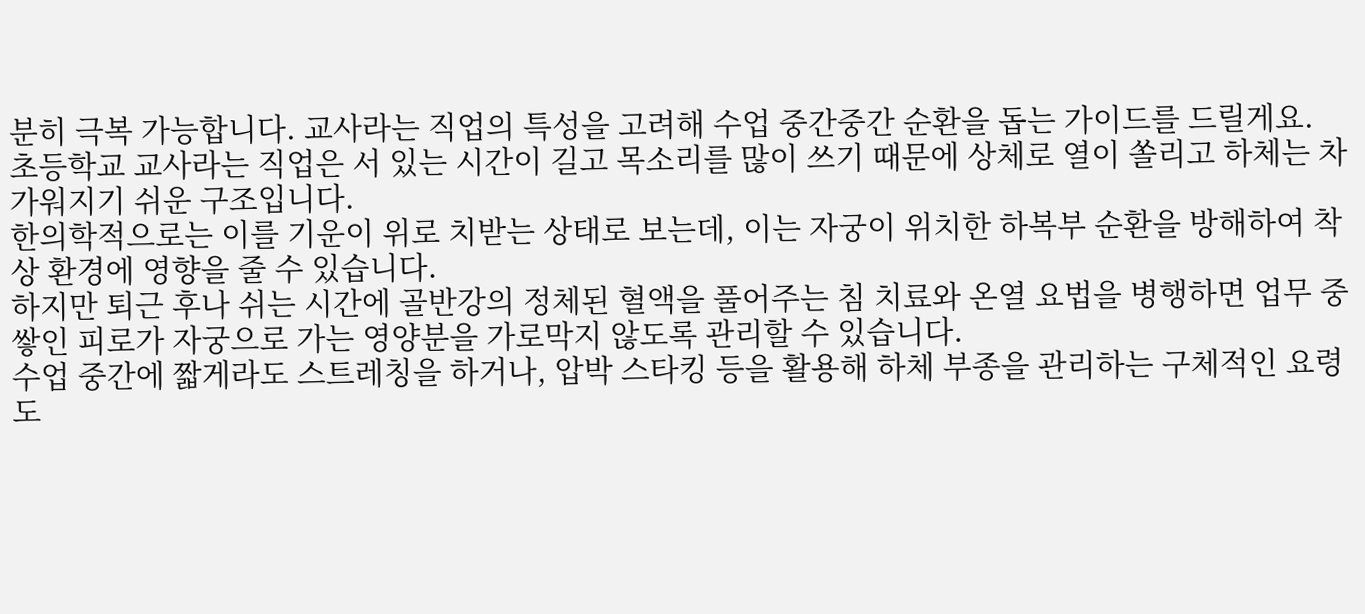분히 극복 가능합니다. 교사라는 직업의 특성을 고려해 수업 중간중간 순환을 돕는 가이드를 드릴게요.
초등학교 교사라는 직업은 서 있는 시간이 길고 목소리를 많이 쓰기 때문에 상체로 열이 쏠리고 하체는 차가워지기 쉬운 구조입니다.
한의학적으로는 이를 기운이 위로 치받는 상태로 보는데, 이는 자궁이 위치한 하복부 순환을 방해하여 착상 환경에 영향을 줄 수 있습니다.
하지만 퇴근 후나 쉬는 시간에 골반강의 정체된 혈액을 풀어주는 침 치료와 온열 요법을 병행하면 업무 중 쌓인 피로가 자궁으로 가는 영양분을 가로막지 않도록 관리할 수 있습니다.
수업 중간에 짧게라도 스트레칭을 하거나, 압박 스타킹 등을 활용해 하체 부종을 관리하는 구체적인 요령도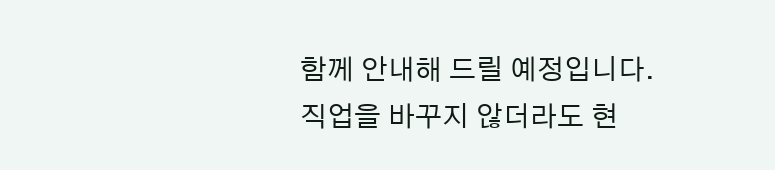함께 안내해 드릴 예정입니다.
직업을 바꾸지 않더라도 현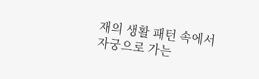재의 생활 패턴 속에서 자궁으로 가는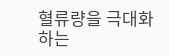혈류량을 극대화하는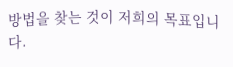방법을 찾는 것이 저희의 목표입니다.